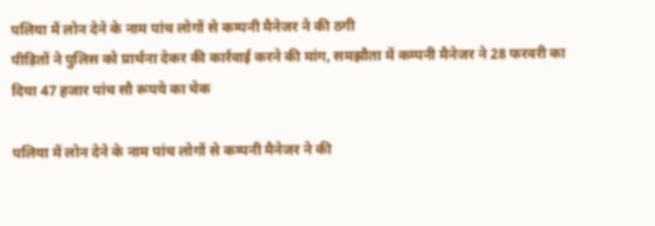पलिया में लोन देने के नाम पांच लोगों से कम्पनी मैनेजर ने की ठगी
पीड़ितों ने पुलिस को प्रार्थना देकर की कार्रवाई करने की मांग, समझौता में कम्पनी मैनेजर ने 28 फरवरी का दिया 47 हजार पांच सौ रूपये का चेक

पलिया में लोन देने के नाम पांच लोगों से कम्पनी मैनेजर ने की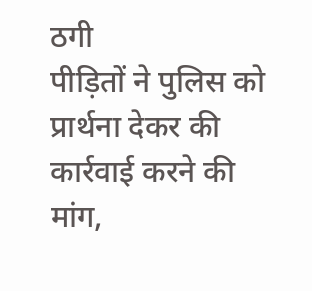ठगी
पीड़ितों ने पुलिस को प्रार्थना देकर की कार्रवाई करने की मांग,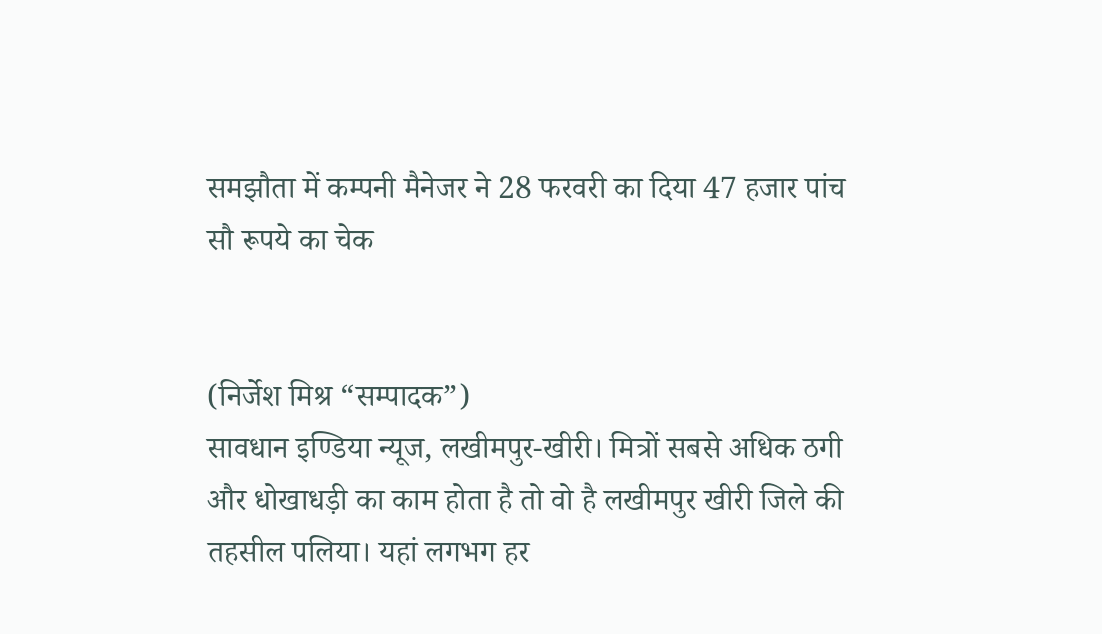समझौता में कम्पनी मैनेजर ने 28 फरवरी का दिया 47 हजार पांच सौ रूपये का चेक


(निर्जेश मिश्र “सम्पादक”)
सावधान इण्डिया न्यूज, लखीमपुर-खीरी। मित्रों सबसे अधिक ठगी और धोखाधड़ी का काम होता है तो वो है लखीमपुर खीरी जिले की तहसील पलिया। यहां लगभग हर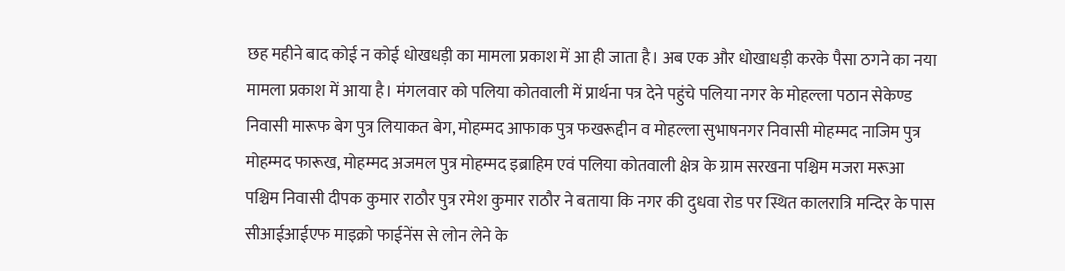छह महीने बाद कोई न कोई धोखधड़ी का मामला प्रकाश में आ ही जाता है। अब एक और धोखाधड़ी करके पैसा ठगने का नया मामला प्रकाश में आया है। मंगलवार को पलिया कोतवाली में प्रार्थना पत्र देने पहुंचे पलिया नगर के मोहल्ला पठान सेकेण्ड निवासी मारूफ बेग पुत्र लियाकत बेग, मोहम्मद आफाक पुत्र फखरूद्दीन व मोहल्ला सुभाषनगर निवासी मोहम्मद नाजिम पुत्र मोहम्मद फारूख, मोहम्मद अजमल पुत्र मोहम्मद इब्राहिम एवं पलिया कोतवाली क्षेत्र के ग्राम सरखना पश्चिम मजरा मरूआ पश्चिम निवासी दीपक कुमार राठौर पुत्र रमेश कुमार राठौर ने बताया कि नगर की दुधवा रोड पर स्थित कालरात्रि मन्दिर के पास सीआईआईएफ माइक्रो फाईनेंस से लोन लेने के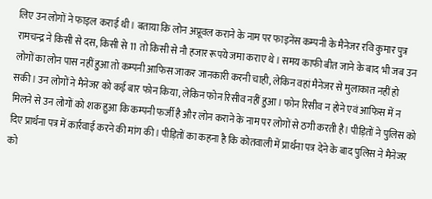लिए उन लोगों ने फाइल कराई थी। बताया कि लोन अप्रूवल कराने के नाम पर फाइनेंस कम्पनी के मैनेजर रवि कुमार पुत्र रामचन्द्र ने किसी से दस, किसी से 11 तो किसी से नौ हजार रूपये जमा कराए थे। समय काफी बीत जाने के बाद भी जब उन लोगों का लोन पास नहीं हुआ तो कम्पनी आफिस जाकर जानकारी करनी चाही, लेकिन वहां मैनेजर से मुलाकात नहीं हो सकी। उन लोगों ने मैनेजर को कई बार फोन किया, लेकिन फोन रिसीव नहीं हुआ। फोन रिसीव न होने एवं आफिस में न मिलने से उन लोगों को शक हुआ कि कम्पनी फर्जी है और लोन कराने के नाम पर लोगों से ठगी करती है। पीड़ितों ने पुलिस को दिए प्रार्थना पत्र में कार्रवाई करने की मांग की। पीड़ितों का कहना है कि कोतवाली में प्रार्थना पत्र देने के बाद पुलिस ने मैनेजर को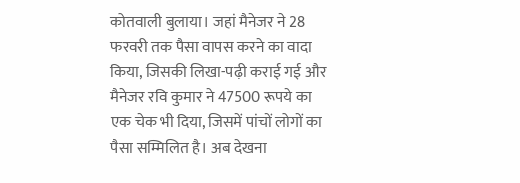कोतवाली बुलाया। जहां मैनेजर ने 28 फरवरी तक पैसा वापस करने का वादा किया, जिसकी लिखा-पढ़ी कराई गई और मैनेजर रवि कुमार ने 47500 रूपये का एक चेक भी दिया, जिसमें पांचों लोगों का पैसा सम्मिलित है। अब देखना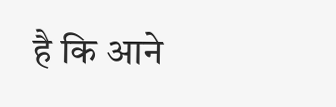है कि आने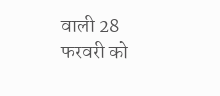वाली 28 फरवरी को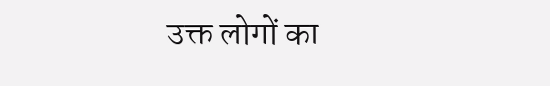उक्त लोगों का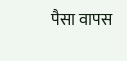पैसा वापस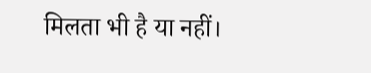मिलता भी है या नहीं।